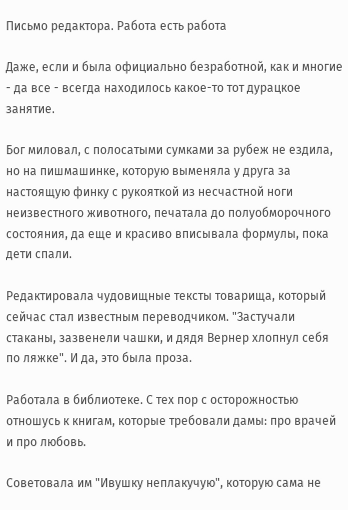Письмо редактора. Работа есть работа

Даже, если и была официально безработной, как и многие - да все - всегда находилось какое-то тот дурацкое занятие.

Бог миловал, с полосатыми сумками за рубеж не ездила, но на пишмашинке, которую выменяла у друга за настоящую финку с рукояткой из несчастной ноги неизвестного животного, печатала до полуобморочного состояния, да еще и красиво вписывала формулы, пока дети спали.

Редактировала чудовищные тексты товарища, который сейчас стал известным переводчиком. "Застучали стаканы, зазвенели чашки, и дядя Вернер хлопнул себя по ляжке". И да, это была проза.

Работала в библиотеке. С тех пор с осторожностью отношусь к книгам, которые требовали дамы: про врачей и про любовь.

Советовала им "Ивушку неплакучую", которую сама не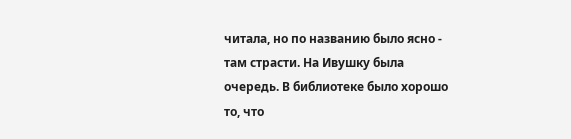читала, но по названию было ясно - там страсти. На Ивушку была очередь. В библиотеке было хорошо то, что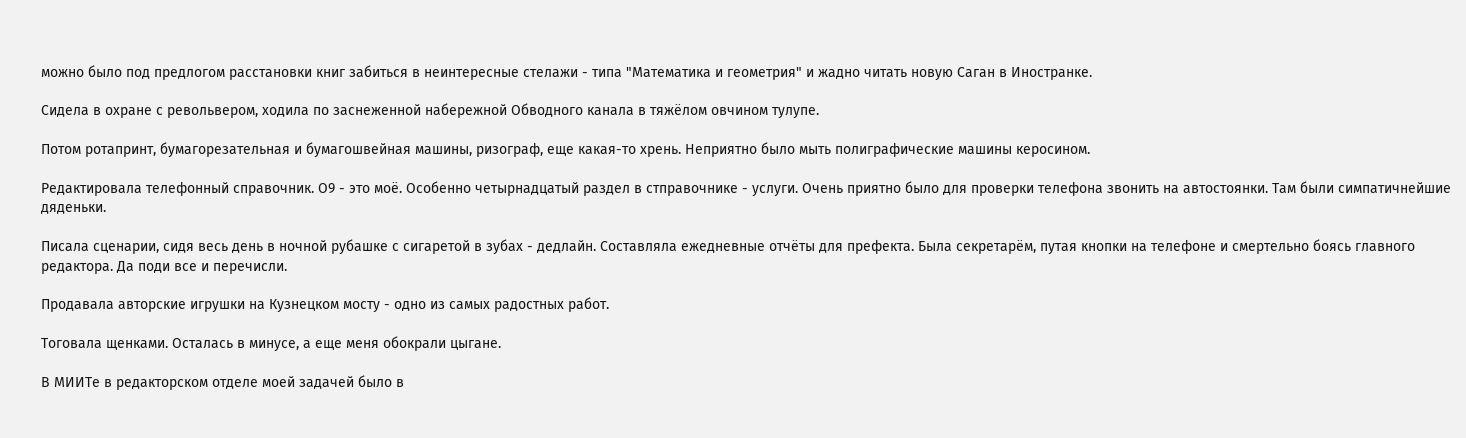можно было под предлогом расстановки книг забиться в неинтересные стелажи - типа "Математика и геометрия" и жадно читать новую Саган в Иностранке.

Сидела в охране с револьвером, ходила по заснеженной набережной Обводного канала в тяжёлом овчином тулупе.

Потом ротапринт, бумагорезательная и бумагошвейная машины, ризограф, еще какая-то хрень. Неприятно было мыть полиграфические машины керосином.

Редактировала телефонный справочник. О9 - это моё. Особенно четырнадцатый раздел в стправочнике - услуги. Очень приятно было для проверки телефона звонить на автостоянки. Там были симпатичнейшие дяденьки.

Писала сценарии, сидя весь день в ночной рубашке с сигаретой в зубах - дедлайн. Составляла ежедневные отчёты для префекта. Была секретарём, путая кнопки на телефоне и смертельно боясь главного редактора. Да поди все и перечисли.

Продавала авторские игрушки на Кузнецком мосту - одно из самых радостных работ.

Тоговала щенками. Осталась в минусе, а еще меня обокрали цыгане.

В МИИТе в редакторском отделе моей задачей было в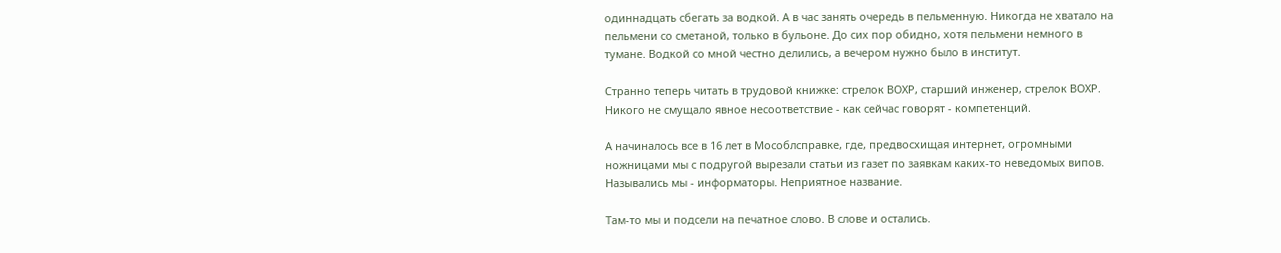одиннадцать сбегать за водкой. А в час занять очередь в пельменную. Никогда не хватало на пельмени со сметаной, только в бульоне. До сих пор обидно, хотя пельмени немного в тумане. Водкой со мной честно делились, а вечером нужно было в институт.

Странно теперь читать в трудовой книжке: стрелок ВОХР, старший инженер, стрелок ВОХР. Никого не смущало явное несоответствие - как сейчас говорят - компетенций.

А начиналось все в 16 лет в Мособлсправке, где, предвосхищая интернет, огромными ножницами мы с подругой вырезали статьи из газет по заявкам каких-то неведомых випов. Назывались мы - информаторы. Неприятное название.

Там-то мы и подсели на печатное слово. В слове и остались.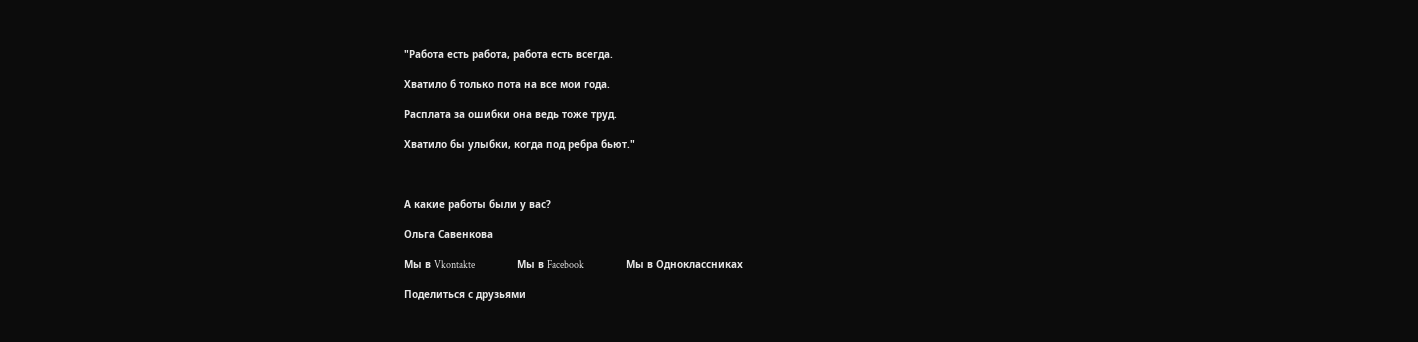"Работа есть работа, работа есть всегда.

Хватило б только пота на все мои года.

Расплата за ошибки она ведь тоже труд.

Хватило бы улыбки, когда под ребра бьют."



А какие работы были у вас?

Ольга Савенкова

Мы в Vkontakte                     Мы в Facebook                     Мы в Одноклассниках

Поделиться с друзьями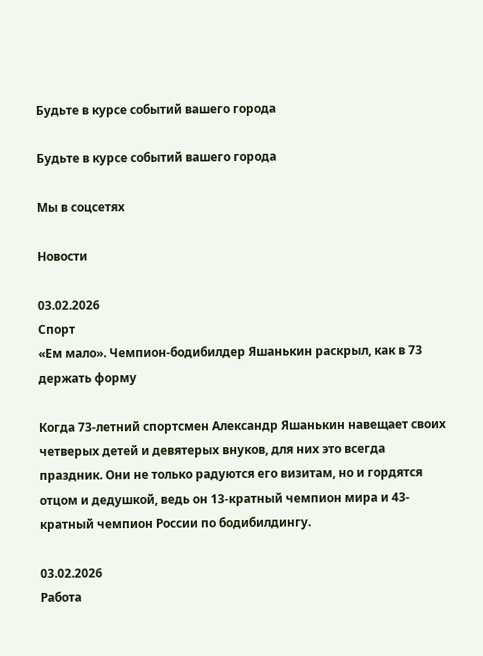Будьте в курсе событий вашего города

Будьте в курсе событий вашего города

Мы в соцсетях

Новости

03.02.2026
Спорт
«Ем мало». Чемпион-бодибилдер Яшанькин раскрыл, как в 73 держать форму

Когда 73-летний спортсмен Александр Яшанькин навещает своих четверых детей и девятерых внуков, для них это всегда праздник. Они не только радуются его визитам, но и гордятся отцом и дедушкой, ведь он 13-кратный чемпион мира и 43-кратный чемпион России по бодибилдингу.

03.02.2026
Работа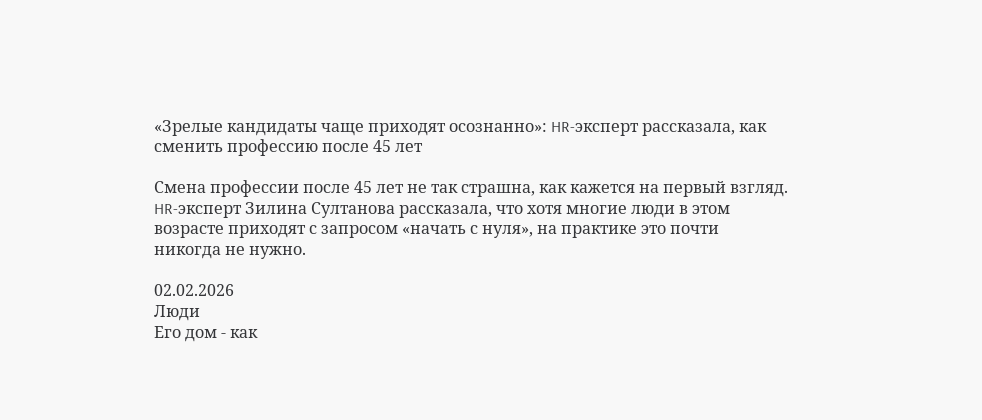«Зрелые кандидаты чаще приходят осознанно»: HR-эксперт рассказала, как сменить профессию после 45 лет

Смена профессии после 45 лет не так страшна, как кажется на первый взгляд. HR-эксперт Зилина Султанова рассказала, что хотя многие люди в этом возрасте приходят с запросом «начать с нуля», на практике это почти никогда не нужно.

02.02.2026
Люди
Его дом - как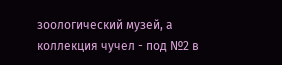зоологический музей, а коллекция чучел - под №2 в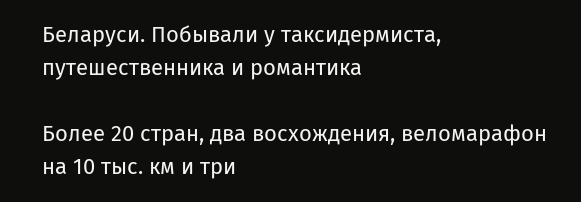Беларуси. Побывали у таксидермиста, путешественника и романтика

Более 20 стран, два восхождения, веломарафон на 10 тыс. км и три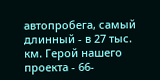автопробега, самый длинный - в 27 тыс. км. Герой нашего проекта - 66-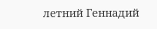летний Геннадий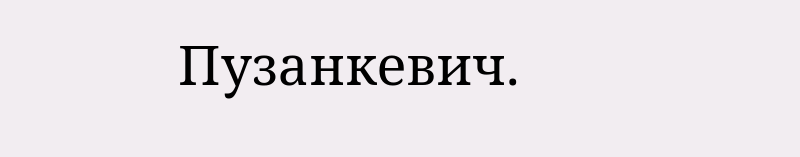Пузанкевич.